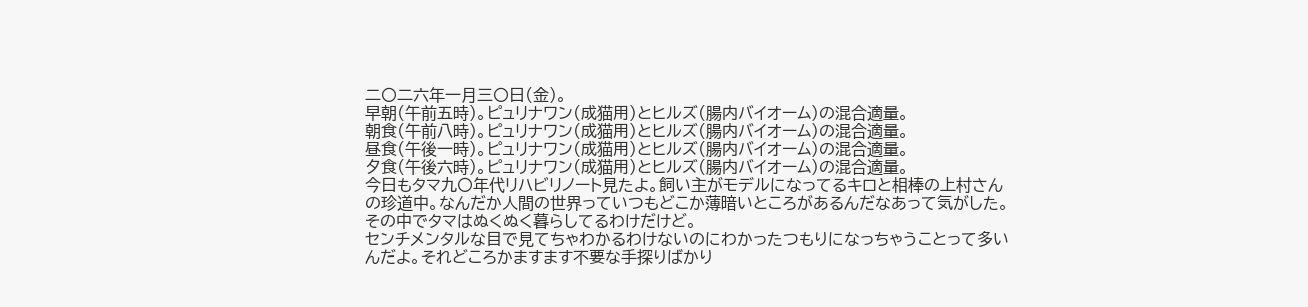二〇二六年一月三〇日(金)。
早朝(午前五時)。ピュリナワン(成猫用)とヒルズ(腸内バイオーム)の混合適量。
朝食(午前八時)。ピュリナワン(成猫用)とヒルズ(腸内バイオーム)の混合適量。
昼食(午後一時)。ピュリナワン(成猫用)とヒルズ(腸内バイオーム)の混合適量。
夕食(午後六時)。ピュリナワン(成猫用)とヒルズ(腸内バイオーム)の混合適量。
今日もタマ九〇年代リハビリノート見たよ。飼い主がモデルになってるキロと相棒の上村さんの珍道中。なんだか人間の世界っていつもどこか薄暗いところがあるんだなあって気がした。その中でタマはぬくぬく暮らしてるわけだけど。
センチメンタルな目で見てちゃわかるわけないのにわかったつもりになっちゃうことって多いんだよ。それどころかますます不要な手探りばかり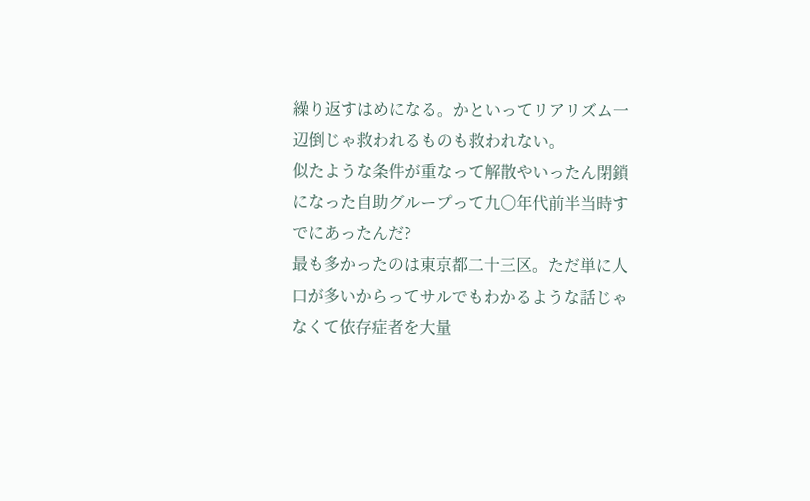繰り返すはめになる。かといってリアリズム一辺倒じゃ救われるものも救われない。
似たような条件が重なって解散やいったん閉鎖になった自助グループって九〇年代前半当時すでにあったんだ?
最も多かったのは東京都二十三区。ただ単に人口が多いからってサルでもわかるような話じゃなくて依存症者を大量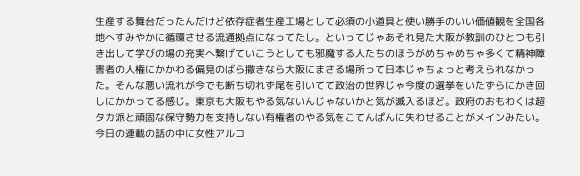生産する舞台だったんだけど依存症者生産工場として必須の小道具と使い勝手のいい価値観を全国各地へすみやかに循環させる流通拠点になってたし。といってじゃあそれ見た大阪が教訓のひとつも引き出して学びの場の充実へ繋げていこうとしても邪魔する人たちのほうがめちゃめちゃ多くて精神障害者の人権にかかわる偏見のばら撒きなら大阪にまさる場所って日本じゃちょっと考えられなかった。そんな悪い流れが今でも断ち切れず尾を引いてて政治の世界じゃ今度の選挙をいたずらにかき回しにかかってる感じ。東京も大阪もやる気ないんじゃないかと気が滅入るほど。政府のおもわくは超タカ派と頑固な保守勢力を支持しない有権者のやる気をこてんぱんに失わせることがメインみたい。
今日の連載の話の中に女性アルコ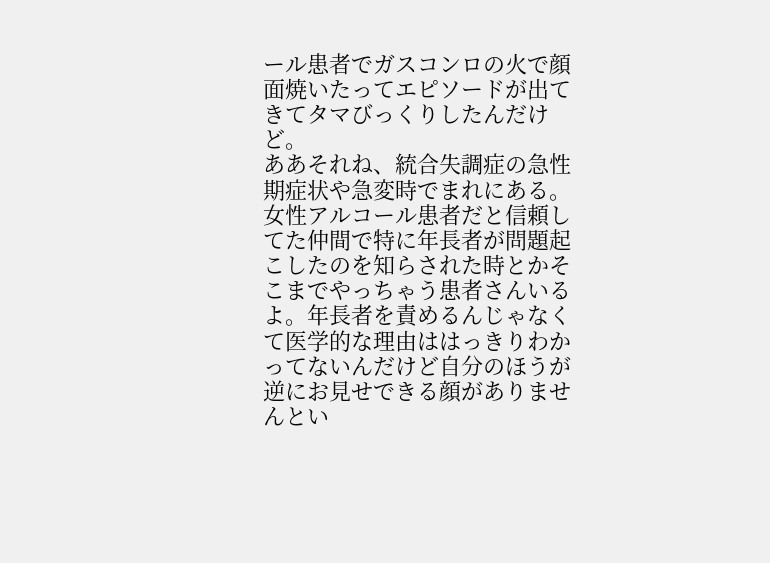ール患者でガスコンロの火で顔面焼いたってエピソードが出てきてタマびっくりしたんだけど。
ああそれね、統合失調症の急性期症状や急変時でまれにある。女性アルコール患者だと信頼してた仲間で特に年長者が問題起こしたのを知らされた時とかそこまでやっちゃう患者さんいるよ。年長者を責めるんじゃなくて医学的な理由ははっきりわかってないんだけど自分のほうが逆にお見せできる顔がありませんとい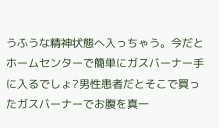うふうな精神状態へ入っちゃう。今だとホームセンターで簡単にガスバーナー手に入るでしょ?男性患者だとそこで買ったガスバーナーでお腹を真一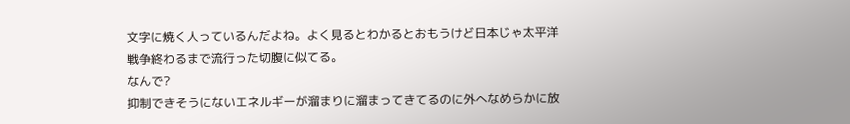文字に焼く人っているんだよね。よく見るとわかるとおもうけど日本じゃ太平洋戦争終わるまで流行った切腹に似てる。
なんで?
抑制できそうにないエネルギーが溜まりに溜まってきてるのに外へなめらかに放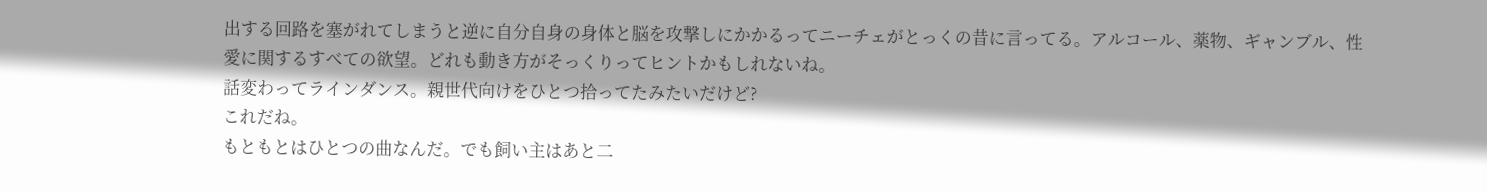出する回路を塞がれてしまうと逆に自分自身の身体と脳を攻撃しにかかるってニーチェがとっくの昔に言ってる。アルコール、薬物、ギャンブル、性愛に関するすべての欲望。どれも動き方がそっくりってヒントかもしれないね。
話変わってラインダンス。親世代向けをひとつ拾ってたみたいだけど?
これだね。
もともとはひとつの曲なんだ。でも飼い主はあと二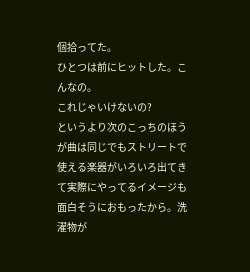個拾ってた。
ひとつは前にヒットした。こんなの。
これじゃいけないの?
というより次のこっちのほうが曲は同じでもストリートで使える楽器がいろいろ出てきて実際にやってるイメージも面白そうにおもったから。洗濯物が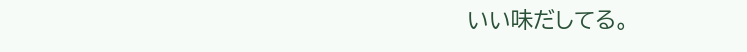いい味だしてる。